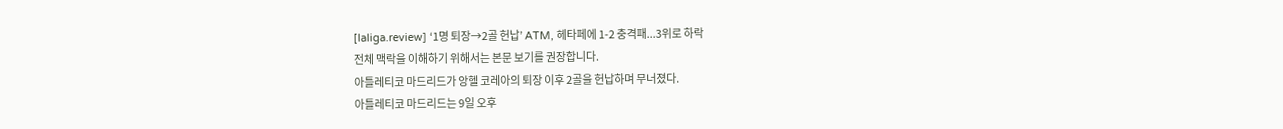[laliga.review] ‘1명 퇴장→2골 헌납’ ATM, 헤타페에 1-2 충격패...3위로 하락
전체 맥락을 이해하기 위해서는 본문 보기를 권장합니다.
아틀레티코 마드리드가 앙헬 코레아의 퇴장 이후 2골을 헌납하며 무너졌다.
아틀레티코 마드리드는 9일 오후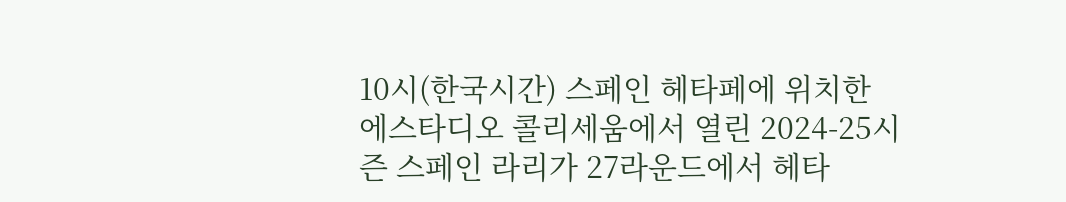10시(한국시간) 스페인 헤타페에 위치한 에스타디오 콜리세움에서 열린 2024-25시즌 스페인 라리가 27라운드에서 헤타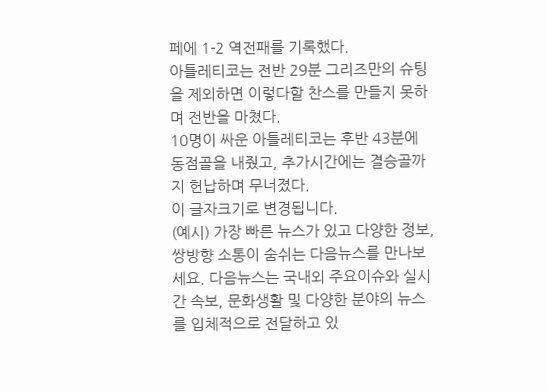페에 1-2 역전패를 기록했다.
아틀레티코는 전반 29분 그리즈만의 슈팅을 제외하면 이렇다할 찬스를 만들지 못하며 전반을 마쳤다.
10명이 싸운 아틀레티코는 후반 43분에 동점골을 내줬고, 추가시간에는 결승골까지 헌납하며 무너졌다.
이 글자크기로 변경됩니다.
(예시) 가장 빠른 뉴스가 있고 다양한 정보, 쌍방향 소통이 숨쉬는 다음뉴스를 만나보세요. 다음뉴스는 국내외 주요이슈와 실시간 속보, 문화생활 및 다양한 분야의 뉴스를 입체적으로 전달하고 있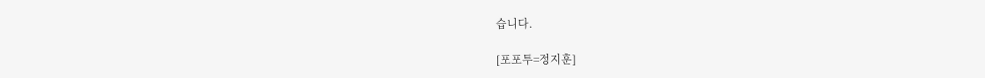습니다.

[포포투=정지훈]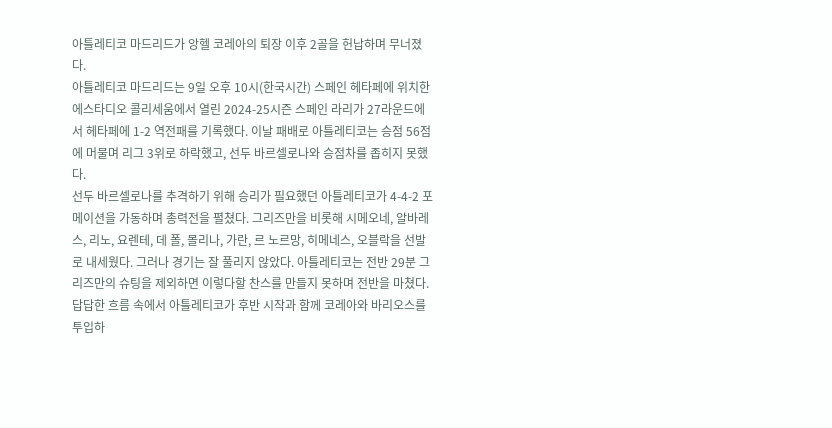아틀레티코 마드리드가 앙헬 코레아의 퇴장 이후 2골을 헌납하며 무너졌다.
아틀레티코 마드리드는 9일 오후 10시(한국시간) 스페인 헤타페에 위치한 에스타디오 콜리세움에서 열린 2024-25시즌 스페인 라리가 27라운드에서 헤타페에 1-2 역전패를 기록했다. 이날 패배로 아틀레티코는 승점 56점에 머물며 리그 3위로 하락했고, 선두 바르셀로나와 승점차를 좁히지 못했다.
선두 바르셀로나를 추격하기 위해 승리가 필요했던 아틀레티코가 4-4-2 포메이션을 가동하며 총력전을 펼쳤다. 그리즈만을 비롯해 시메오네, 알바레스, 리노, 요렌테, 데 폴, 몰리나, 가란, 르 노르망, 히메네스, 오블락을 선발로 내세웠다. 그러나 경기는 잘 풀리지 않았다. 아틀레티코는 전반 29분 그리즈만의 슈팅을 제외하면 이렇다할 찬스를 만들지 못하며 전반을 마쳤다.
답답한 흐름 속에서 아틀레티코가 후반 시작과 함께 코레아와 바리오스를 투입하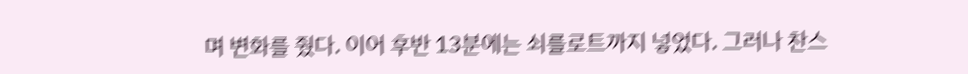며 변화를 줬다. 이어 후반 13분에는 쇠를로트까지 넣었다. 그러나 찬스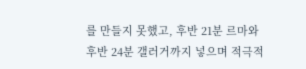를 만들지 못했고, 후반 21분 르마와 후반 24분 갤러거까지 넣으며 적극적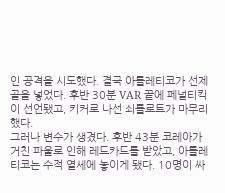인 공격을 시도했다. 결국 아틀레티코가 선제골을 넣었다. 후반 30분 VAR 끝에 페널티킥이 선언됐고, 키커로 나선 쇠를로트가 마무리했다.
그러나 변수가 생겼다. 후반 43분 코레아가 거친 파울로 인해 레드카드를 받았고, 아틀레티코는 수적 열세에 놓이게 됐다. 10명이 싸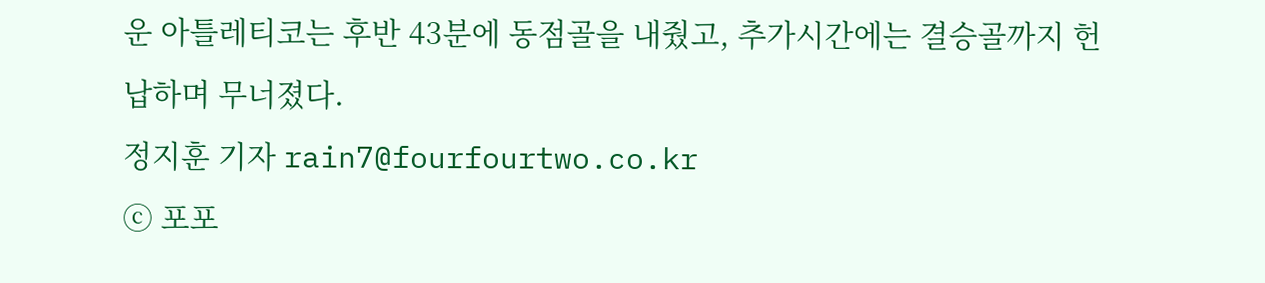운 아틀레티코는 후반 43분에 동점골을 내줬고, 추가시간에는 결승골까지 헌납하며 무너졌다.
정지훈 기자 rain7@fourfourtwo.co.kr
ⓒ 포포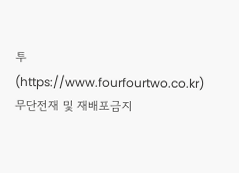투(https://www.fourfourtwo.co.kr) 무단전재 및 재배포금지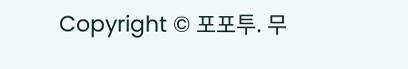Copyright © 포포투. 무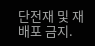단전재 및 재배포 금지.